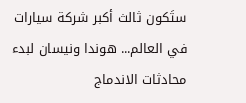ستَكون ثالث أكبر شركة سيارات في العالم... هوندا ونيسان لبدء محادثات الاندماج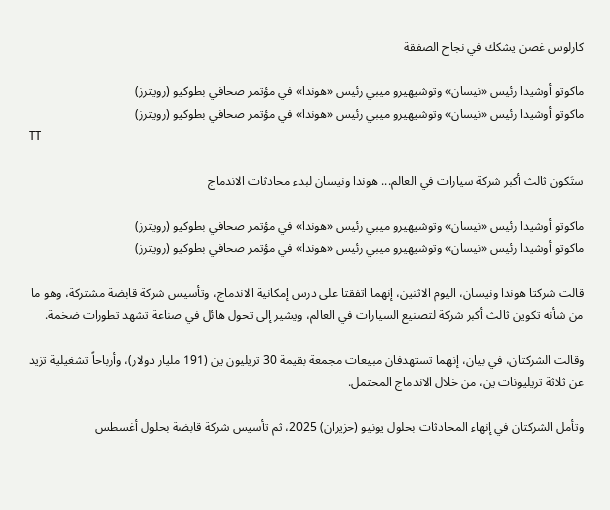كارلوس غصن يشكك في نجاح الصفقة

ماكوتو أوشيدا رئيس «نيسان» وتوشيهيرو ميبي رئيس «هوندا» في مؤتمر صحافي بطوكيو (رويترز)
ماكوتو أوشيدا رئيس «نيسان» وتوشيهيرو ميبي رئيس «هوندا» في مؤتمر صحافي بطوكيو (رويترز)
TT

ستَكون ثالث أكبر شركة سيارات في العالم... هوندا ونيسان لبدء محادثات الاندماج

ماكوتو أوشيدا رئيس «نيسان» وتوشيهيرو ميبي رئيس «هوندا» في مؤتمر صحافي بطوكيو (رويترز)
ماكوتو أوشيدا رئيس «نيسان» وتوشيهيرو ميبي رئيس «هوندا» في مؤتمر صحافي بطوكيو (رويترز)

قالت شركتا هوندا ونيسان، اليوم الاثنين، إنهما اتفقتا على درس إمكانية الاندماج، وتأسيس شركة قابضة مشتركة، وهو ما من شأنه تكوين ثالث أكبر شركة لتصنيع السيارات في العالم، ويشير إلى تحول هائل في صناعة تشهد تطورات ضخمة.

وقالت الشركتان، في بيان، إنهما تستهدفان مبيعات مجمعة بقيمة 30 تريليون ين (191 مليار دولار)، وأرباحاً تشغيلية تزيد عن ثلاثة تريليونات ين، من خلال الاندماج المحتمل.

وتأمل الشركتان في إنهاء المحادثات بحلول يونيو (حزيران) 2025، ثم تأسيس شركة قابضة بحلول أغسطس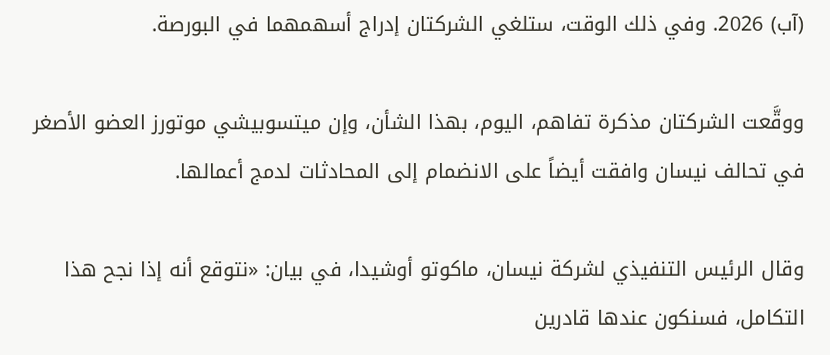(آب) 2026. وفي ذلك الوقت، ستلغي الشركتان إدراج أسهمهما في البورصة.

ووقَّعت الشركتان مذكرة تفاهم، اليوم، بهذا الشأن، وإن ميتسوبيشي موتورز العضو الأصغر في تحالف نيسان وافقت أيضاً على الانضمام إلى المحادثات لدمج أعمالها.

وقال الرئيس التنفيذي لشركة نيسان، ماكوتو أوشيدا، في بيان: «نتوقع أنه إذا نجح هذا التكامل، فسنكون عندها قادرين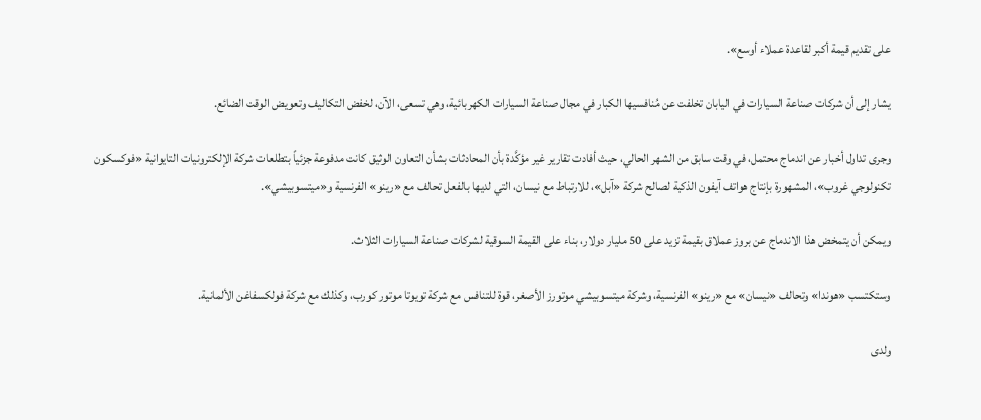على تقديم قيمة أكبر لقاعدة عملاء أوسع».

يشار إلى أن شركات صناعة السيارات في اليابان تخلفت عن مُنافسيها الكبار في مجال صناعة السيارات الكهربائية، وهي تسعى، الآن، لخفض التكاليف وتعويض الوقت الضائع.

وجرى تداول أخبار عن اندماج محتمل، في وقت سابق من الشهر الحالي، حيث أفادت تقارير غير مؤكَّدة بأن المحادثات بشأن التعاون الوثيق كانت مدفوعة جزئياً بتطلعات شركة الإلكترونيات التايوانية «فوكسكون تكنولوجي غروب»، المشهورة بإنتاج هواتف آيفون الذكية لصالح شركة «آبل»، للارتباط مع نيسان، التي لديها بالفعل تحالف مع «رينو» الفرنسية و«ميتسوبيشي».

ويمكن أن يتمخض هذا الاندماج عن بروز عملاق بقيمة تزيد على 50 مليار دولار، بناء على القيمة السوقية لشركات صناعة السيارات الثلاث.

وستكتسب «هوندا» وتحالف «نيسان» مع «رينو» الفرنسية، وشركة ميتسوبيشي موتورز الأصغر، قوة للتنافس مع شركة تويوتا موتور كورب، وكذلك مع شركة فولكسفاغن الألمانية.

ولدى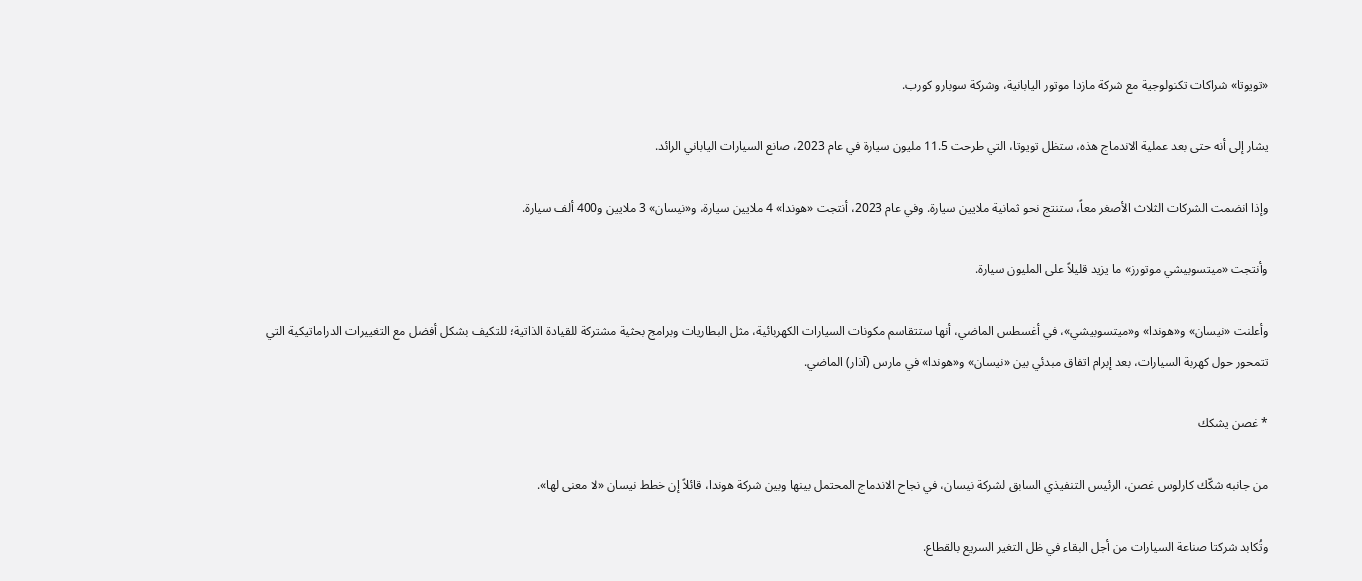«تويوتا» شراكات تكنولوجية مع شركة مازدا موتور اليابانية، وشركة سوبارو كورب.

يشار إلى أنه حتى بعد عملية الاندماج هذه، ستظل تويوتا، التي طرحت 11.5 مليون سيارة في عام 2023، صانع السيارات الياباني الرائد.

وإذا انضمت الشركات الثلاث الأصغر معاً، ستنتج نحو ثمانية ملايين سيارة. وفي عام 2023، أنتجت «هوندا» 4 ملايين سيارة، و«نيسان» 3 ملايين و400 ألف سيارة.

وأنتجت «ميتسوبيشي موتورز» ما يزيد قليلاً على المليون سيارة.

وأعلنت «نيسان» و«هوندا» و«ميتسوبيشي»، في أغسطس الماضي، أنها ستتقاسم مكونات السيارات الكهربائية، مثل البطاريات وبرامج بحثية مشتركة للقيادة الذاتية؛ للتكيف بشكل أفضل مع التغييرات الدراماتيكية التي تتمحور حول كهربة السيارات، بعد إبرام اتفاق مبدئي بين «نيسان» و«هوندا» في مارس (آذار) الماضي.

* غصن يشكك

من جانبه شكّك كارلوس غصن، الرئيس التنفيذي السابق لشركة نيسان، في نجاح الاندماج المحتمل بينها وبين شركة هوندا، قائلاً إن خطط نيسان «لا معنى لها».

وتُكابد شركتا صناعة السيارات من أجل البقاء في ظل التغير السريع بالقطاع.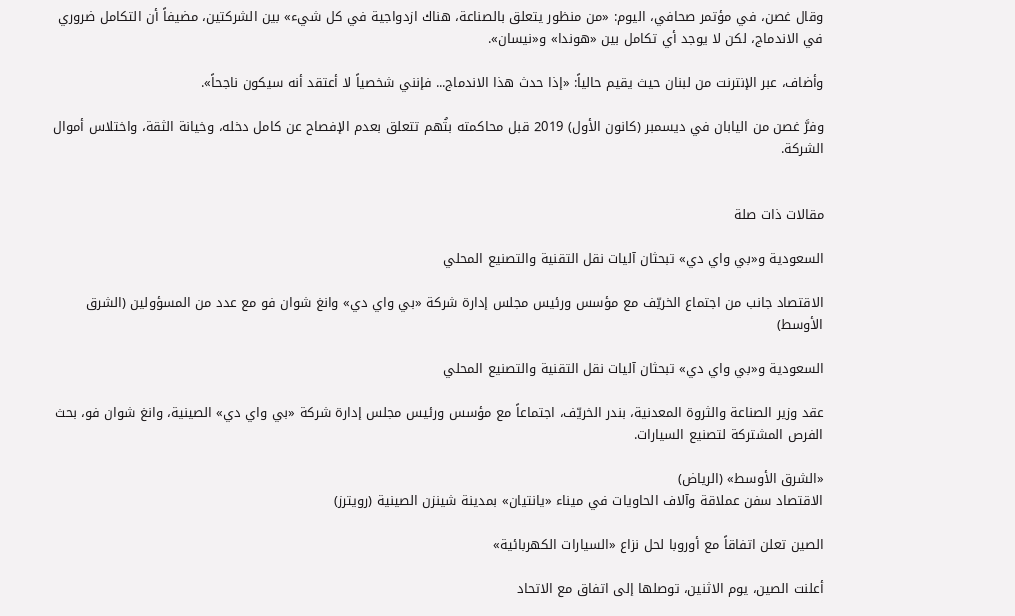وقال غصن، في مؤتمر صحافي، اليوم: «من منظور يتعلق بالصناعة، هناك ازدواجية في كل شيء» بين الشركتين، مضيفاً أن التكامل ضروري في الاندماج، لكن لا يوجد أي تكامل بين «هوندا» و«نيسان».

وأضاف، عبر الإنترنت من لبنان حيث يقيم حالياً: «إذا حدث هذا الاندماج... فإنني شخصياً لا أعتقد أنه سيكون ناجحاً».

وفرَّ غصن من اليابان في ديسمبر (كانون الأول) 2019 قبل محاكمته بتُهم تتعلق بعدم الإفصاح عن كامل دخله، وخيانة الثقة، واختلاس أموال الشركة.


مقالات ذات صلة

السعودية و«بي واي دي» تبحثان آليات نقل التقنية والتصنيع المحلي

الاقتصاد جانب من اجتماع الخريّف مع مؤسس ورئيس مجلس إدارة شركة «بي واي دي» وانغ شوان فو مع عدد من المسؤولين (الشرق الأوسط)

السعودية و«بي واي دي» تبحثان آليات نقل التقنية والتصنيع المحلي

عقد وزير الصناعة والثروة المعدنية، بندر الخريّف، اجتماعاً مع مؤسس ورئيس مجلس إدارة شركة «بي واي دي» الصينية، وانغ شوان فو، بحث الفرص المشتركة لتصنيع السيارات.

«الشرق الأوسط» (الرياض)
الاقتصاد سفن عملاقة وآلاف الحاويات في ميناء «يانتيان» بمدينة شينزن الصينية (رويترز)

الصين تعلن اتفاقاً مع أوروبا لحل نزاع «السيارات الكهربائية»

أعلنت الصين، يوم الاثنين، توصلها إلى اتفاق مع الاتحاد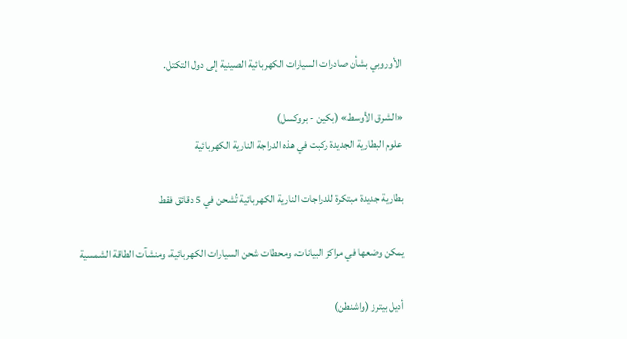الأوروبي بشأن صادرات السيارات الكهربائية الصينية إلى دول التكتل.

«الشرق الأوسط» (بكين - بروكسل)
علوم البطارية الجديدة ركبت في هذه الدراجة النارية الكهربائية

بطارية جديدة مبتكرة للدراجات النارية الكهربائية تُشحن في 5 دقائق فقط

يمكن وضعها في مراكز البيانات، ومحطات شحن السيارات الكهربائية، ومنشآت الطاقة الشمسية

أديل بيترز (واشنطن)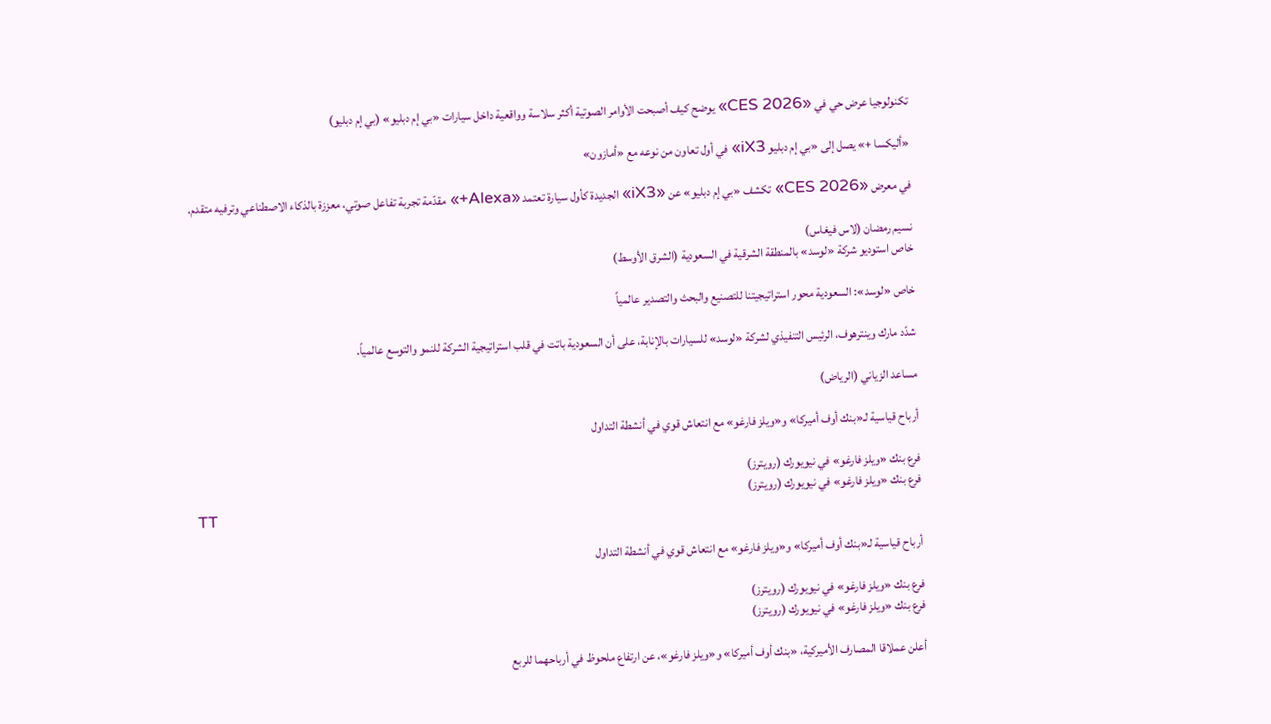تكنولوجيا عرض حي في «CES 2026» يوضح كيف أصبحت الأوامر الصوتية أكثر سلاسة وواقعية داخل سيارات «بي إم دبليو» (بي إم دبليو)

«أليكسا +» يصل إلى «بي إم دبليو iX3» في أول تعاون من نوعه مع «أمازون»

في معرض «CES 2026» تكشف «بي إم دبليو» عن «iX3» الجديدة كأول سيارة تعتمد «Alexa+» مقدّمة تجربة تفاعل صوتي، معززة بالذكاء الاصطناعي وترفيه متقدم.

نسيم رمضان (لاس فيغاس)
خاص استوديو شركة «لوسد» بالمنطقة الشرقية في السعودية (الشرق الأوسط)

خاص «لوسد»: السعودية محور استراتيجيتنا للتصنيع والبحث والتصدير عالمياً

شدّد مارك وينترهوف، الرئيس التنفيذي لشركة «لوسد» للسيارات بالإنابة، على أن السعودية باتت في قلب استراتيجية الشركة للنمو والتوسع عالمياً.

مساعد الزياني (الرياض)

أرباح قياسية لـ«بنك أوف أميركا» و«ويلز فارغو» مع انتعاش قوي في أنشطة التداول

فرع بنك «ويلز فارغو» في نيويورك (رويترز)
فرع بنك «ويلز فارغو» في نيويورك (رويترز)
TT

أرباح قياسية لـ«بنك أوف أميركا» و«ويلز فارغو» مع انتعاش قوي في أنشطة التداول

فرع بنك «ويلز فارغو» في نيويورك (رويترز)
فرع بنك «ويلز فارغو» في نيويورك (رويترز)

أعلن عملاقا المصارف الأميركية، «بنك أوف أميركا» و«ويلز فارغو»، عن ارتفاع ملحوظ في أرباحهما للربع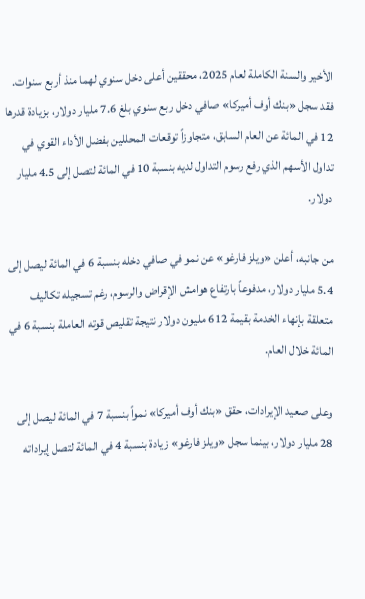الأخير والسنة الكاملة لعام 2025، محققين أعلى دخل سنوي لهما منذ أربع سنوات. فقد سجل «بنك أوف أميركا» صافي دخل ربع سنوي بلغ 7.6 مليار دولار، بزيادة قدرها 12 في المائة عن العام السابق، متجاوزاً توقعات المحللين بفضل الأداء القوي في تداول الأسهم الذي رفع رسوم التداول لديه بنسبة 10 في المائة لتصل إلى 4.5 مليار دولار.

من جانبه، أعلن «ويلز فارغو» عن نمو في صافي دخله بنسبة 6 في المائة ليصل إلى 5.4 مليار دولار، مدفوعاً بارتفاع هوامش الإقراض والرسوم، رغم تسجيله تكاليف متعلقة بإنهاء الخدمة بقيمة 612 مليون دولار نتيجة تقليص قوته العاملة بنسبة 6 في المائة خلال العام.

وعلى صعيد الإيرادات، حقق «بنك أوف أميركا» نمواً بنسبة 7 في المائة ليصل إلى 28 مليار دولار، بينما سجل «ويلز فارغو» زيادة بنسبة 4 في المائة لتصل إيراداته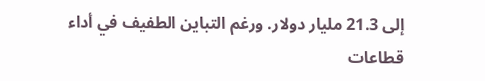إلى 21.3 مليار دولار. ورغم التباين الطفيف في أداء قطاعات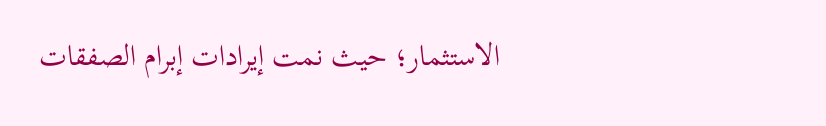الاستثمار؛ حيث نمت إيرادات إبرام الصفقات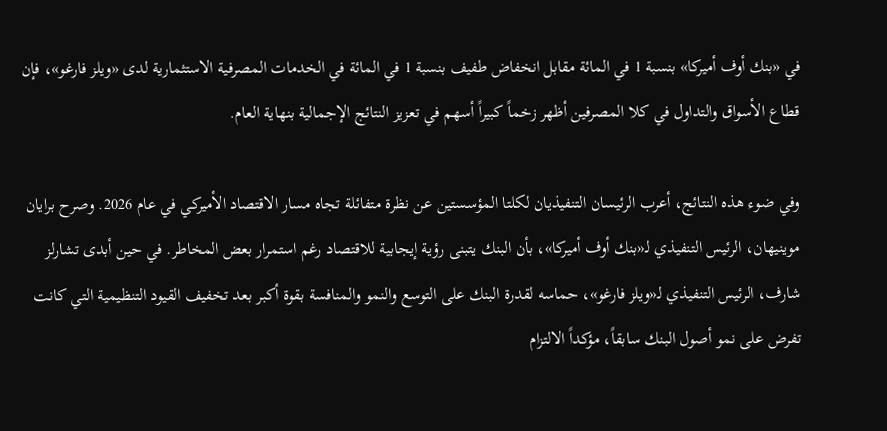في «بنك أوف أميركا» بنسبة 1 في المائة مقابل انخفاض طفيف بنسبة 1 في المائة في الخدمات المصرفية الاستثمارية لدى «ويلز فارغو»، فإن قطاع الأسواق والتداول في كلا المصرفين أظهر زخماً كبيراً أسهم في تعزيز النتائج الإجمالية بنهاية العام.

وفي ضوء هذه النتائج، أعرب الرئيسان التنفيذيان لكلتا المؤسستين عن نظرة متفائلة تجاه مسار الاقتصاد الأميركي في عام 2026. وصرح برايان موينيهان، الرئيس التنفيذي لـ«بنك أوف أميركا»، بأن البنك يتبنى رؤية إيجابية للاقتصاد رغم استمرار بعض المخاطر. في حين أبدى تشارلز شارف، الرئيس التنفيذي لـ«ويلز فارغو»، حماسه لقدرة البنك على التوسع والنمو والمنافسة بقوة أكبر بعد تخفيف القيود التنظيمية التي كانت تفرض على نمو أصول البنك سابقاً، مؤكداً الالتزام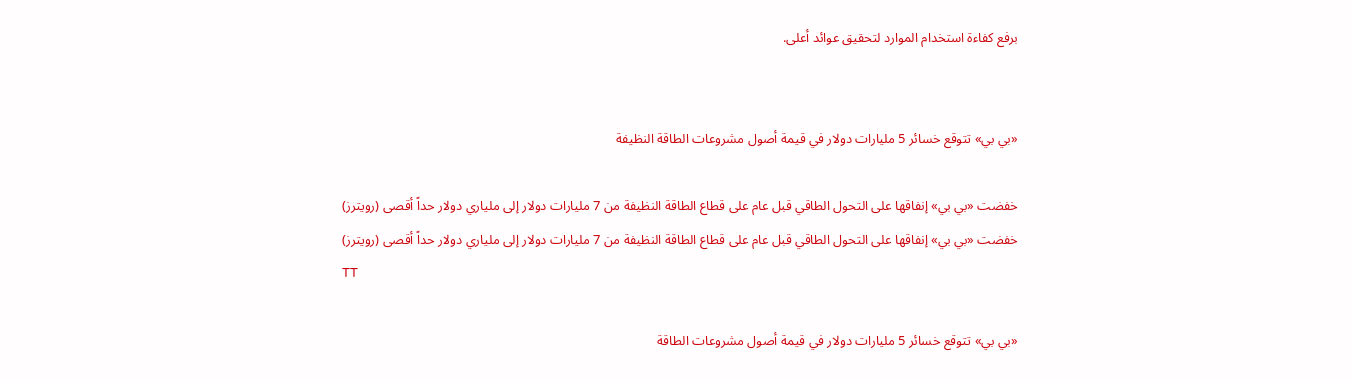برفع كفاءة استخدام الموارد لتحقيق عوائد أعلى.


«بي بي» تتوقع خسائر 5 مليارات دولار في قيمة أصول مشروعات الطاقة النظيفة

خفضت «بي بي» إنفاقها على التحول الطاقي قبل عام على قطاع الطاقة النظيفة من 7 مليارات دولار إلى ملياري دولار حداً أقصى (رويترز)
خفضت «بي بي» إنفاقها على التحول الطاقي قبل عام على قطاع الطاقة النظيفة من 7 مليارات دولار إلى ملياري دولار حداً أقصى (رويترز)
TT

«بي بي» تتوقع خسائر 5 مليارات دولار في قيمة أصول مشروعات الطاقة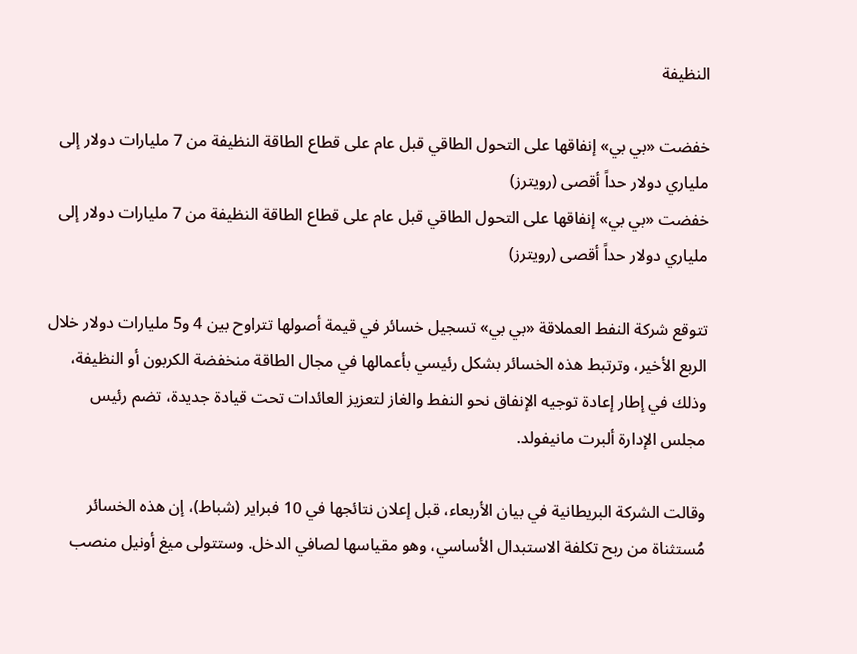النظيفة

خفضت «بي بي» إنفاقها على التحول الطاقي قبل عام على قطاع الطاقة النظيفة من 7 مليارات دولار إلى ملياري دولار حداً أقصى (رويترز)
خفضت «بي بي» إنفاقها على التحول الطاقي قبل عام على قطاع الطاقة النظيفة من 7 مليارات دولار إلى ملياري دولار حداً أقصى (رويترز)

تتوقع شركة النفط العملاقة «بي بي» تسجيل خسائر في قيمة أصولها تتراوح بين 4 و5 مليارات دولار خلال الربع الأخير، وترتبط هذه الخسائر بشكل رئيسي بأعمالها في مجال الطاقة منخفضة الكربون أو النظيفة، وذلك في إطار إعادة توجيه الإنفاق نحو النفط والغاز لتعزيز العائدات تحت قيادة جديدة، تضم رئيس مجلس الإدارة ألبرت مانيفولد.

وقالت الشركة البريطانية في بيان الأربعاء، قبل إعلان نتائجها في 10 فبراير (شباط)، إن هذه الخسائر مُستثناة من ربح تكلفة الاستبدال الأساسي، وهو مقياسها لصافي الدخل. وستتولى ميغ أونيل منصب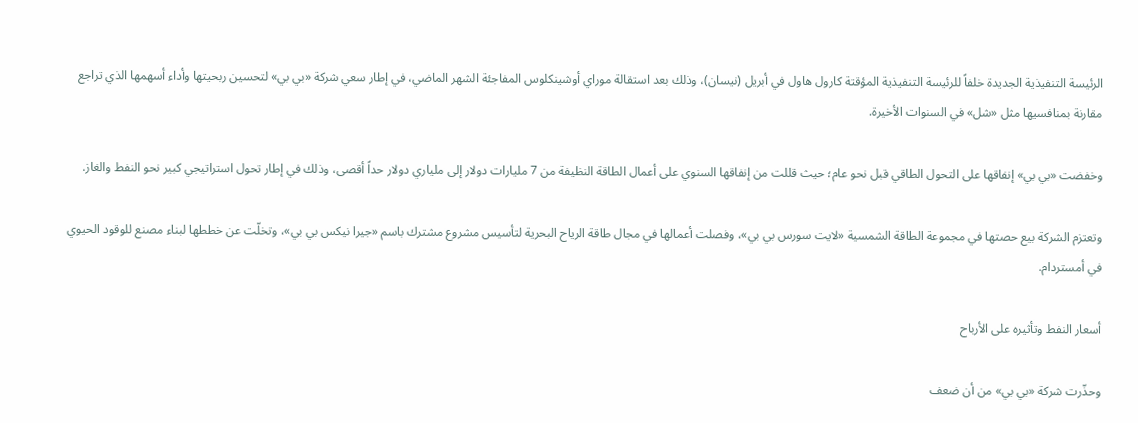الرئيسة التنفيذية الجديدة خلفاً للرئيسة التنفيذية المؤقتة كارول هاول في أبريل (نيسان)، وذلك بعد استقالة موراي أوشينكلوس المفاجئة الشهر الماضي، في إطار سعي شركة «بي بي» لتحسين ربحيتها وأداء أسهمها الذي تراجع مقارنة بمنافسيها مثل «شل» في السنوات الأخيرة.

وخفضت «بي بي» إنفاقها على التحول الطاقي قبل نحو عام؛ حيث قللت من إنفاقها السنوي على أعمال الطاقة النظيفة من 7 مليارات دولار إلى ملياري دولار حداً أقصى، وذلك في إطار تحول استراتيجي كبير نحو النفط والغاز.

وتعتزم الشركة بيع حصتها في مجموعة الطاقة الشمسية «لايت سورس بي بي»، وفصلت أعمالها في مجال طاقة الرياح البحرية لتأسيس مشروع مشترك باسم «جيرا نيكس بي بي»، وتخلّت عن خططها لبناء مصنع للوقود الحيوي في أمستردام.

أسعار النفط وتأثيره على الأرباح

وحذّرت شركة «بي بي» من أن ضعف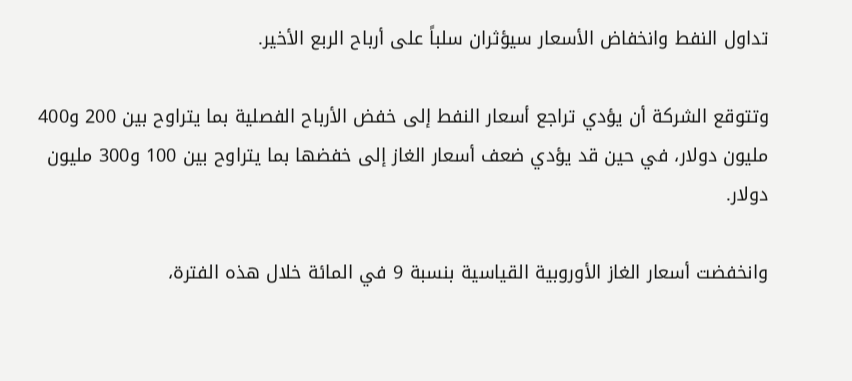تداول النفط وانخفاض الأسعار سيؤثران سلباً على أرباح الربع الأخير.

وتتوقع الشركة أن يؤدي تراجع أسعار النفط إلى خفض الأرباح الفصلية بما يتراوح بين 200 و400 مليون دولار، في حين قد يؤدي ضعف أسعار الغاز إلى خفضها بما يتراوح بين 100 و300 مليون دولار.

وانخفضت أسعار الغاز الأوروبية القياسية بنسبة 9 في المائة خلال هذه الفترة،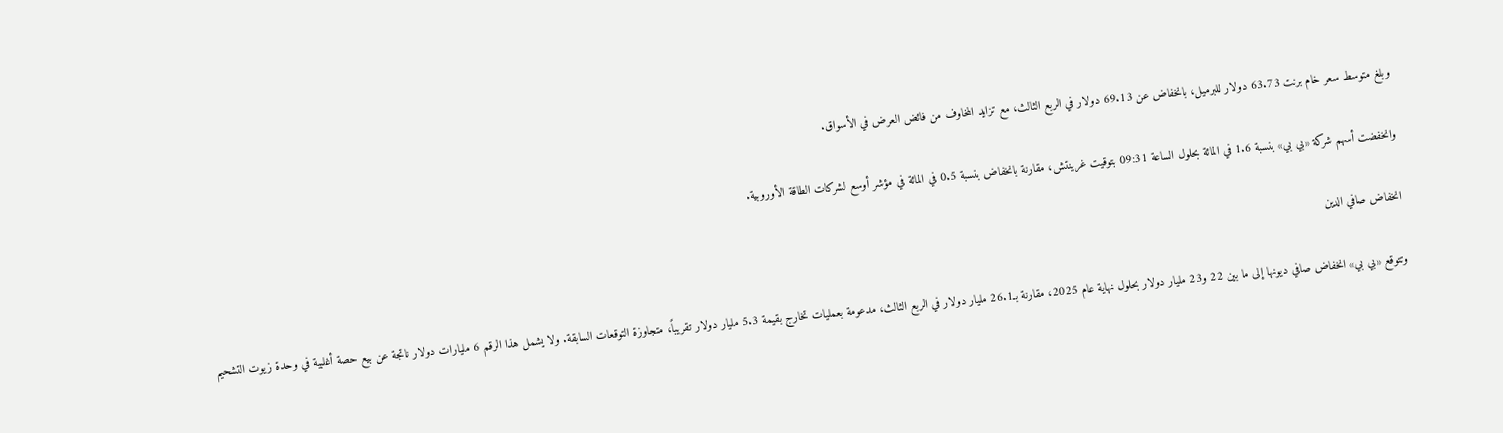وبلغ متوسط سعر خام برنت 63.73 دولار للبرميل، بانخفاض عن 69.13 دولار في الربع الثالث، مع تزايد المخاوف من فائض العرض في الأسواق.

وانخفضت أسهم شركة «بي بي» بنسبة 1.6 في المائة بحلول الساعة 09:31 بتوقيت غرينتش، مقارنة بانخفاض بنسبة 0.5 في المائة في مؤشر أوسع لشركات الطاقة الأوروبية.

انخفاض صافي الدين

وتتوقع «بي بي» انخفاض صافي ديونها إلى ما بين 22 و23 مليار دولار بحلول نهاية عام 2025، مقارنة بـ26.1 مليار دولار في الربع الثالث، مدعومة بعمليات تخارج بقيمة 5.3 مليار دولار تقريباً، متجاوزة التوقعات السابقة. ولا يشمل هذا الرقم 6 مليارات دولار ناتجة عن بيع حصة أغلبية في وحدة زيوت التشحيم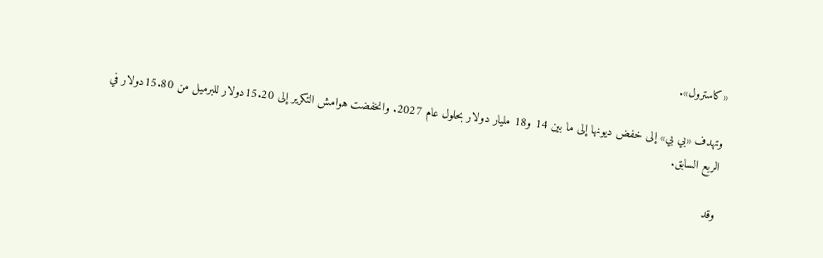«كاسترول».

وتهدف «بي بي» إلى خفض ديونها إلى ما بين 14 و18 مليار دولار بحلول عام 2027. وانخفضت هوامش التكرير إلى 15.20دولار للبرميل من 15.80دولار في الربع السابق.

وقد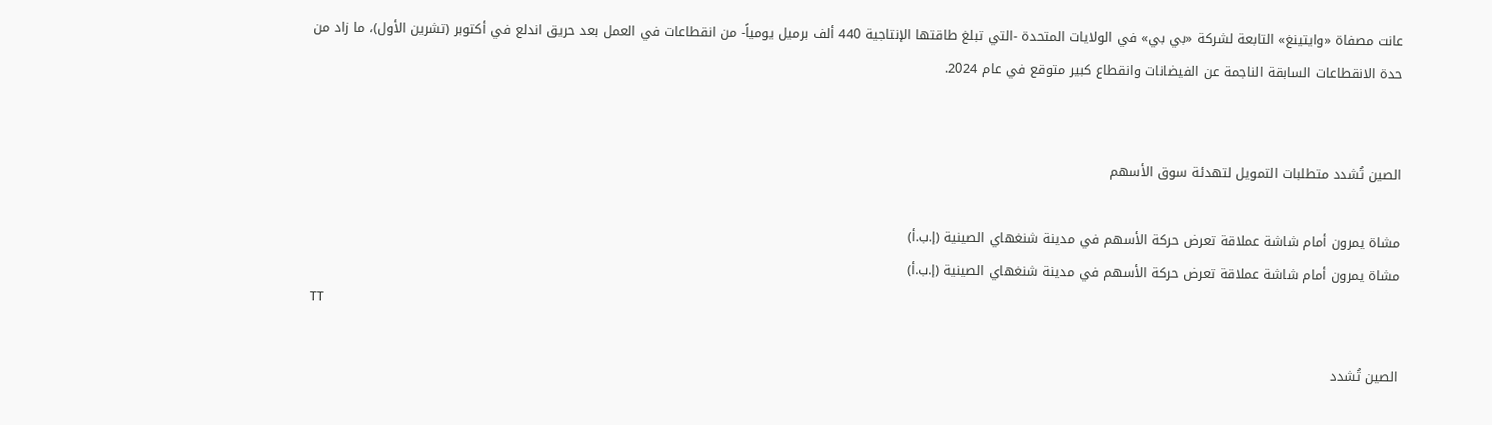عانت مصفاة «وايتينغ» التابعة لشركة «بي بي» في الولايات المتحدة -التي تبلغ طاقتها الإنتاجية 440 ألف برميل يومياً- من انقطاعات في العمل بعد حريق اندلع في أكتوبر (تشرين الأول)، ما زاد من حدة الانقطاعات السابقة الناجمة عن الفيضانات وانقطاع كبير متوقع في عام 2024.


الصين تُشدد متطلبات التمويل لتهدئة سوق الأسهم

مشاة يمرون أمام شاشة عملاقة تعرض حركة الأسهم في مدينة شنغهاي الصينية (إ.ب.أ)
مشاة يمرون أمام شاشة عملاقة تعرض حركة الأسهم في مدينة شنغهاي الصينية (إ.ب.أ)
TT

الصين تُشدد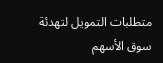متطلبات التمويل لتهدئة سوق الأسهم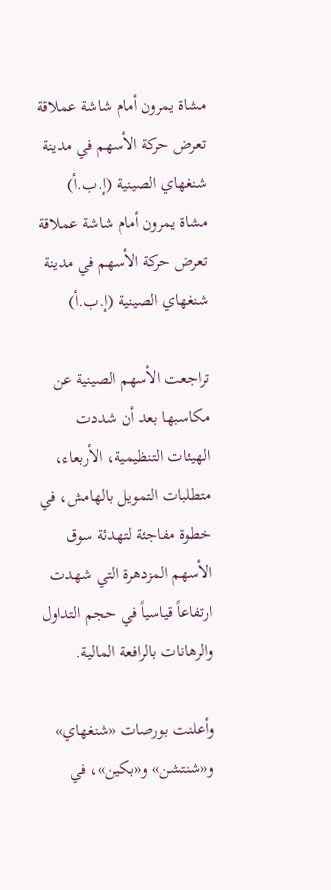مشاة يمرون أمام شاشة عملاقة تعرض حركة الأسهم في مدينة شنغهاي الصينية (إ.ب.أ)
مشاة يمرون أمام شاشة عملاقة تعرض حركة الأسهم في مدينة شنغهاي الصينية (إ.ب.أ)

تراجعت الأسهم الصينية عن مكاسبها بعد أن شددت الهيئات التنظيمية، الأربعاء، متطلبات التمويل بالهامش، في خطوة مفاجئة لتهدئة سوق الأسهم المزدهرة التي شهدت ارتفاعاً قياسياً في حجم التداول والرهانات بالرافعة المالية.

وأعلنت بورصات «شنغهاي» و«شنتشن» و«بكين»، في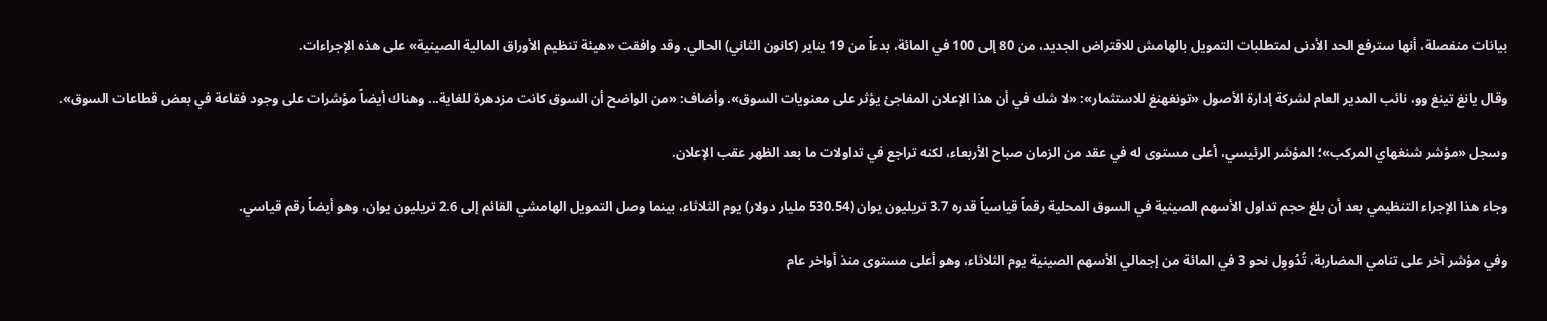بيانات منفصلة، أنها سترفع الحد الأدنى لمتطلبات التمويل بالهامش للاقتراض الجديد، من 80 إلى 100 في المائة، بدءاً من 19 يناير (كانون الثاني) الحالي. وقد وافقت «هيئة تنظيم الأوراق المالية الصينية» على هذه الإجراءات.

وقال يانغ تينغ وو، نائب المدير العام لشركة إدارة الأصول «تونغهنغ للاستثمار»: «لا شك في أن هذا الإعلان المفاجئ يؤثر على معنويات السوق». وأضاف: «من الواضح أن السوق كانت مزدهرة للغاية... وهناك أيضاً مؤشرات على وجود فقاعة في بعض قطاعات السوق».

وسجل «مؤشر شنغهاي المركب»؛ المؤشر الرئيسي، أعلى مستوى له في عقد من الزمان صباح الأربعاء، لكنه تراجع في تداولات ما بعد الظهر عقب الإعلان.

وجاء هذا الإجراء التنظيمي بعد أن بلغ حجم تداول الأسهم الصينية في السوق المحلية رقماً قياسياً قدره 3.7 تريليون يوان (530.54 مليار دولار) يوم الثلاثاء، بينما وصل التمويل الهامشي القائم إلى 2.6 تريليون يوان، وهو أيضاً رقم قياسي.

وفي مؤشر آخر على تنامي المضاربة، تُدُووِل نحو 3 في المائة من إجمالي الأسهم الصينية يوم الثلاثاء، وهو أعلى مستوى منذ أواخر عام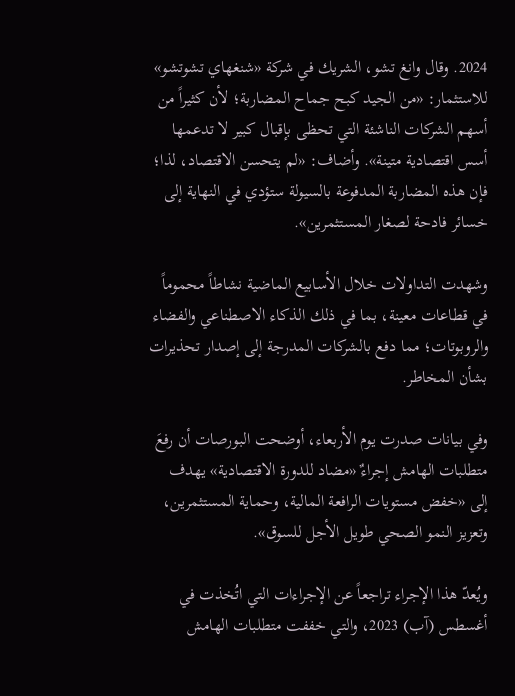2024. وقال وانغ تشو، الشريك في شركة «شنغهاي تشوتشو» للاستثمار: «من الجيد كبح جماح المضاربة؛ لأن كثيراً من أسهم الشركات الناشئة التي تحظى بإقبال كبير لا تدعمها أسس اقتصادية متينة». وأضاف: «لم يتحسن الاقتصاد، لذا؛ فإن هذه المضاربة المدفوعة بالسيولة ستؤدي في النهاية إلى خسائر فادحة لصغار المستثمرين».

وشهدت التداولات خلال الأسابيع الماضية نشاطاً محموماً في قطاعات معينة، بما في ذلك الذكاء الاصطناعي والفضاء والروبوتات؛ مما دفع بالشركات المدرجة إلى إصدار تحذيرات بشأن المخاطر.

وفي بيانات صدرت يوم الأربعاء، أوضحت البورصات أن رفعَ متطلبات الهامش إجراءٌ «مضاد للدورة الاقتصادية» يهدف إلى «خفض مستويات الرافعة المالية، وحماية المستثمرين، وتعزيز النمو الصحي طويل الأجل للسوق».

ويُعدّ هذا الإجراء تراجعاً عن الإجراءات التي اتُخذت في أغسطس (آب) 2023، والتي خففت متطلبات الهامش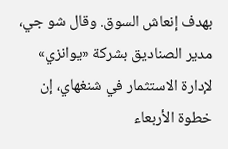بهدف إنعاش السوق. وقال شو جي، مدير الصناديق بشركة «يوانزي» لإدارة الاستثمار في شنغهاي، إن خطوة الأربعاء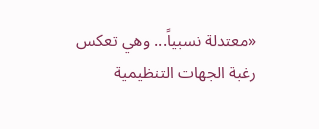«معتدلة نسبياً... وهي تعكس رغبة الجهات التنظيمية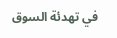في تهدئة السوق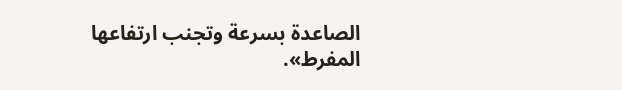الصاعدة بسرعة وتجنب ارتفاعها المفرط».